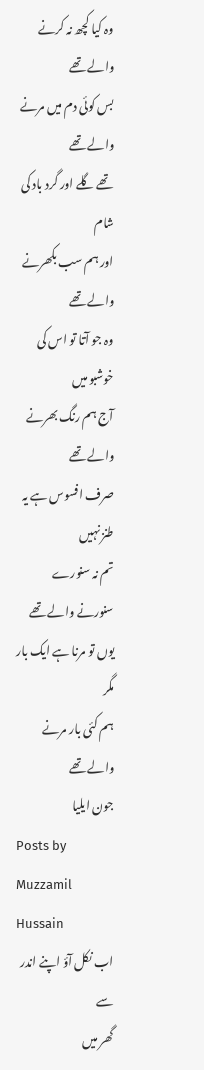وہ کیا کچھ نہ کرنے والے تھے
بس کوئی دم میں مرنے والے تھے
تھے گلے اور گرد باد کی شام
اور ہم سب بکھرنے والے تھے
وہ جو آتا تو اس کی خوشبو میں
آج ہم رنگ بھرنے والے تھے
صرف افسوس ہے یہ طنز نہیں
تم نہ سنورے سنورنے والے تھے
یوں تو مرنا ہے ایک بار مگر
ہم کئی بار مرنے والے تھے
جون ایلیا
Posts by Muzzamil Hussain
اب نکل آؤ اپنے اندر سے
گھر میں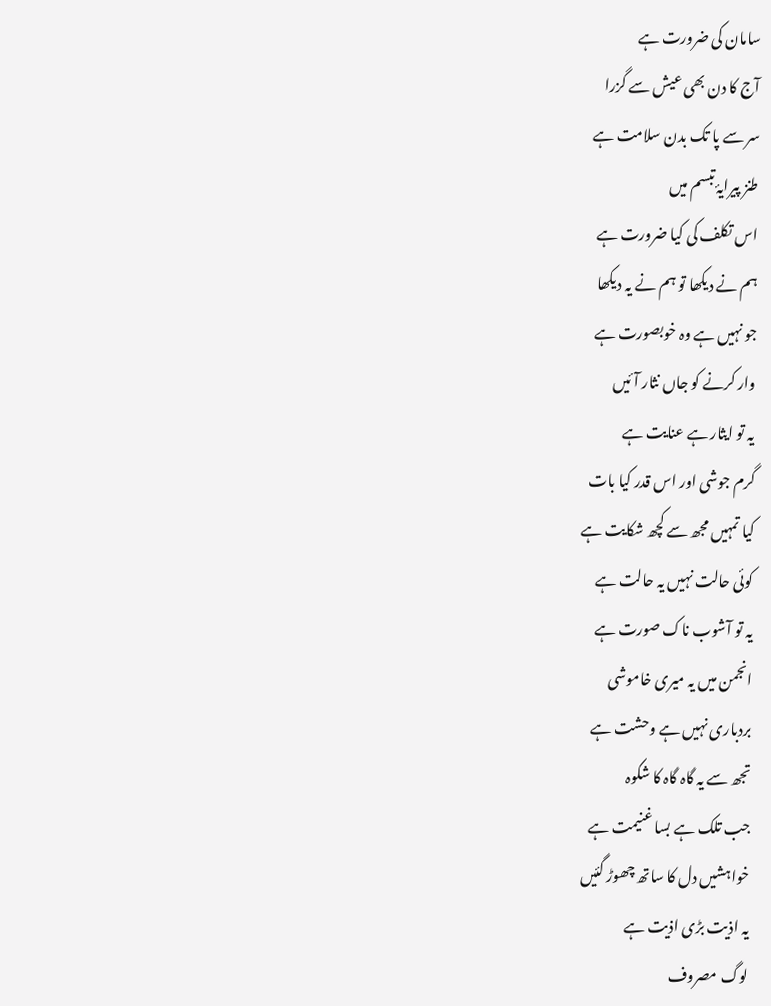سامان کی ضرورت ہے
آج کا دن بھی عیش سے گزرا
سر سے پا تک بدن سلامت ہے
طنز پیرایۂ تبسم میں
اس تکلف کی کیا ضرورت ہے
ہم نے دیکھا تو ہم نے یہ دیکھا
جو نہیں ہے وہ خوبصورت ہے
وار کرنے کو جاں نثار آئیں
یہ تو ایثار ہے عنایت ہے
گرم جوشی اور اس قدر کیا بات
کیا تمہیں مجھ سے کچھ شکایت ہے
کوئی حالت نہیں یہ حالت ہے
یہ تو آشوب ناک صورت ہے
انجمن میں یہ میری خاموشی
بردباری نہیں ہے وحشت ہے
تجھ سے یہ گاہ گاہ کا شکوہ
جب تلک ہے بسا غنیمت ہے
خواہشیں دل کا ساتھ چھوڑ گئیں
یہ اذیت بڑی اذیت ہے
لوگ مصروف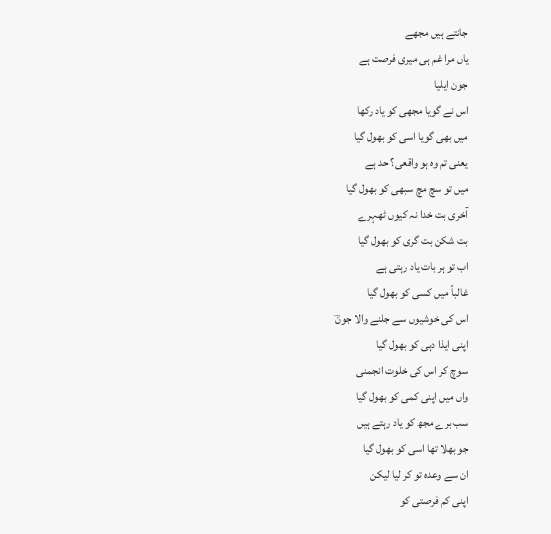جانتے ہیں مجھے
یاں مرا غم ہی میری فرصت ہے
جون ایلیا
اس نے گویا مجھی کو یاد رکھا
میں بھی گویا اسی کو بھول گیا
یعنی تم وہ ہو واقعی؟ حد ہے
میں تو سچ مچ سبھی کو بھول گیا
آخری بت خدا نہ کیوں ٹھہرے
بت شکن بت گری کو بھول گیا
اب تو ہر بات یاد رہتی ہے
غالباً میں کسی کو بھول گیا
اس کی خوشیوں سے جلنے والا جونؔ
اپنی ایذا دہی کو بھول گیا
سوچ کر اس کی خلوت انجمنی
واں میں اپنی کمی کو بھول گیا
سب برے مجھ کو یاد رہتے ہیں
جو بھلا تھا اسی کو بھول گیا
ان سے وعدہ تو کر لیا لیکن
اپنی کم فرصتی کو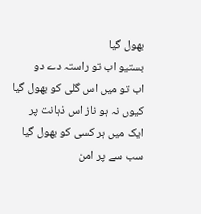بھول گیا
بستیو اب تو راستہ دے دو
اب تو میں اس گلی کو بھول گیا
کیوں نہ ہو ناز اس ذہانت پر
ایک میں ہر کسی کو بھول گیا
سب سے پر امن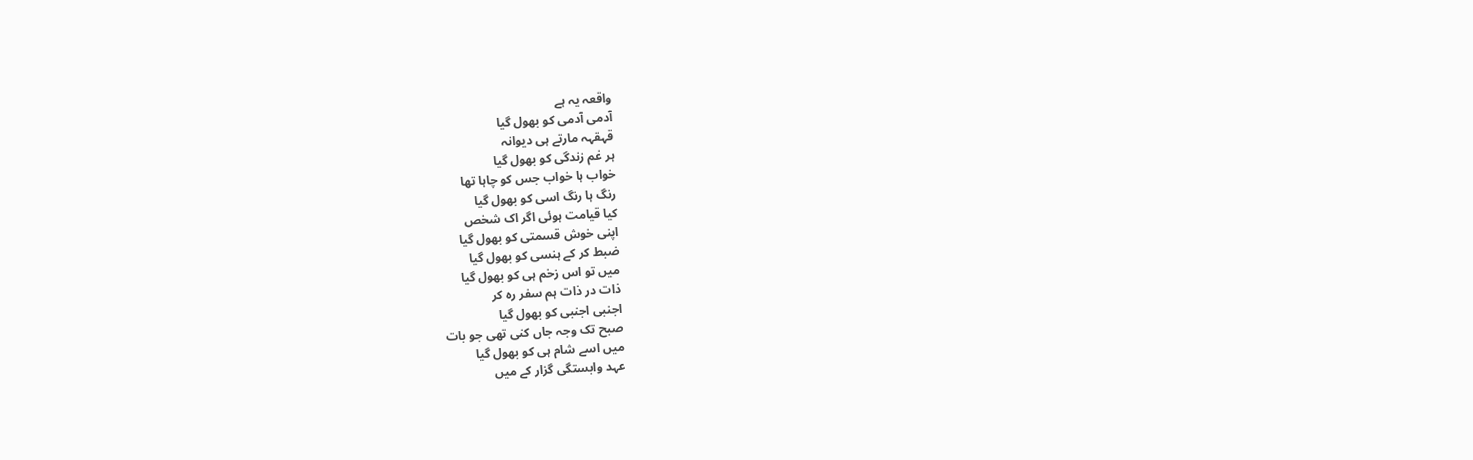واقعہ یہ ہے
آدمی آدمی کو بھول گیا
قہقہہ مارتے ہی دیوانہ
ہر غم زندگی کو بھول گیا
خواب ہا خواب جس کو چاہا تھا
رنگ ہا رنگ اسی کو بھول گیا
کیا قیامت ہوئی اگر اک شخص
اپنی خوش قسمتی کو بھول گیا
ضبط کر کے ہنسی کو بھول گیا
میں تو اس زخم ہی کو بھول گیا
ذات در ذات ہم سفر رہ کر
اجنبی اجنبی کو بھول گیا
صبح تک وجہ جاں کنی تھی جو بات
میں اسے شام ہی کو بھول گیا
عہد وابستگی گزار کے میں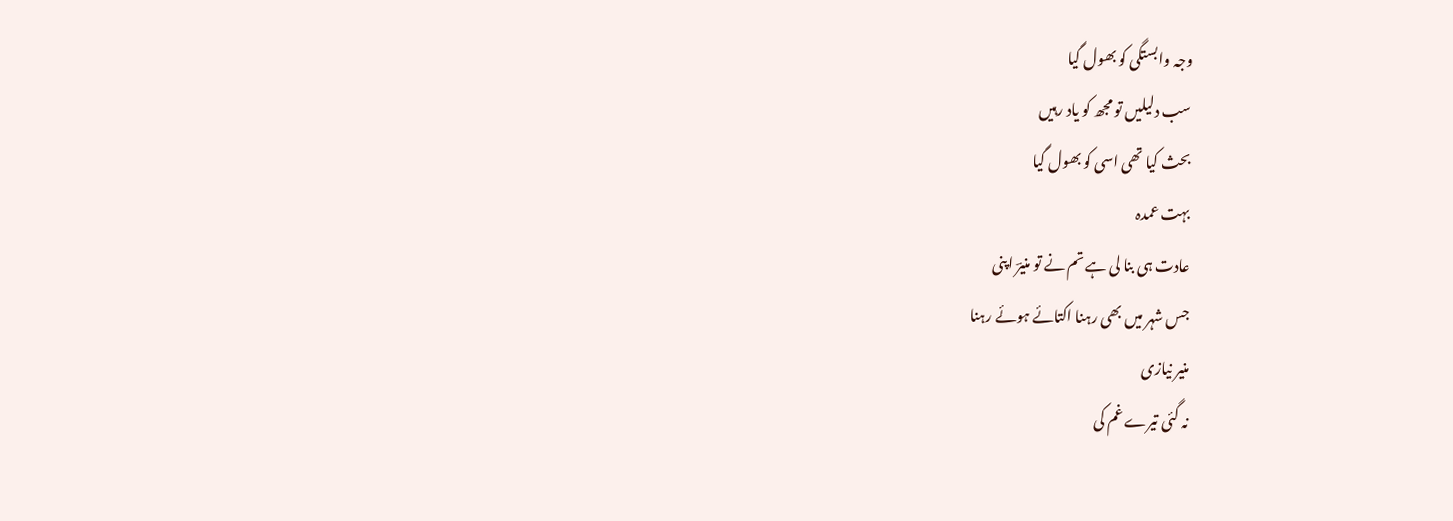وجہ وابستگی کو بھول گیا
سب دلیلیں تو مجھ کو یاد رہیں
بحث کیا تھی اسی کو بھول گیا
بہت عمدہ
عادت ہی بنا لی ہے تم نے تو منیرؔ اپنی
جس شہر میں بھی رہنا اکتائے ہوئے رہنا
منیر نیازی
نہ گئی تیرے غم کی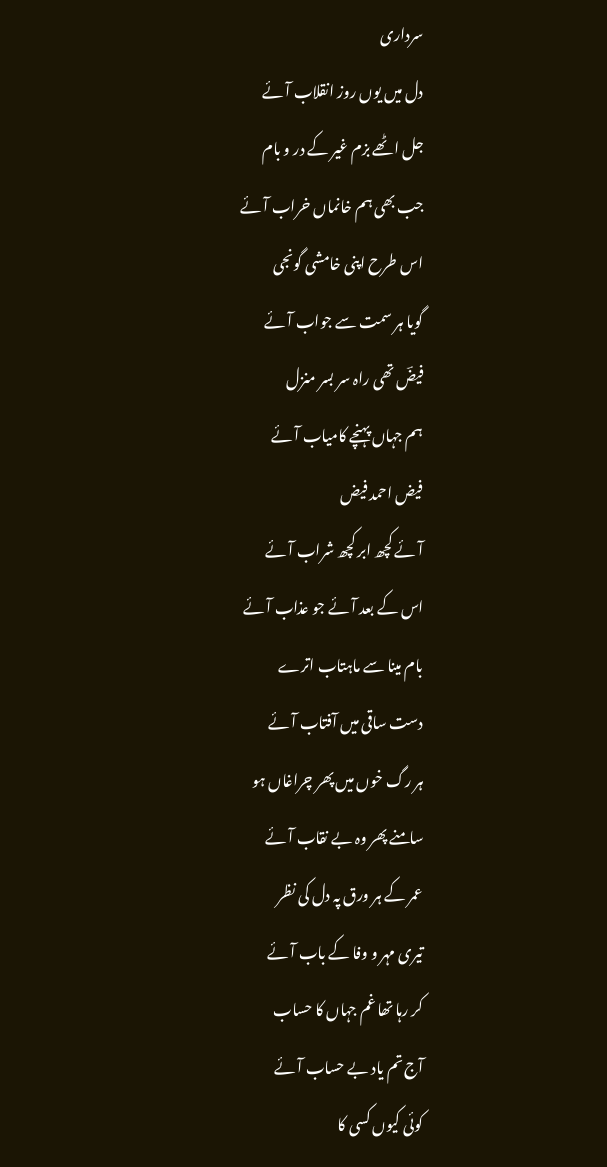سرداری
دل میں یوں روز انقلاب آئے
جل اٹھے بزم غیر کے در و بام
جب بھی ہم خانماں خراب آئے
اس طرح اپنی خامشی گونجی
گویا ہر سمت سے جواب آئے
فیضؔ تھی راہ سر بسر منزل
ہم جہاں پہنچے کامیاب آئے
فیض احمد فیض
آئے کچھ ابر کچھ شراب آئے
اس کے بعد آئے جو عذاب آئے
بام مینا سے ماہتاب اترے
دست ساقی میں آفتاب آئے
ہر رگ خوں میں پھر چراغاں ہو
سامنے پھر وہ بے نقاب آئے
عمر کے ہر ورق پہ دل کی نظر
تیری مہر و وفا کے باب آئے
کر رہا تھا غم جہاں کا حساب
آج تم یاد بے حساب آئے
کوئی کیوں کسی کا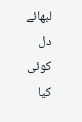لبھائے دل کوئی کیا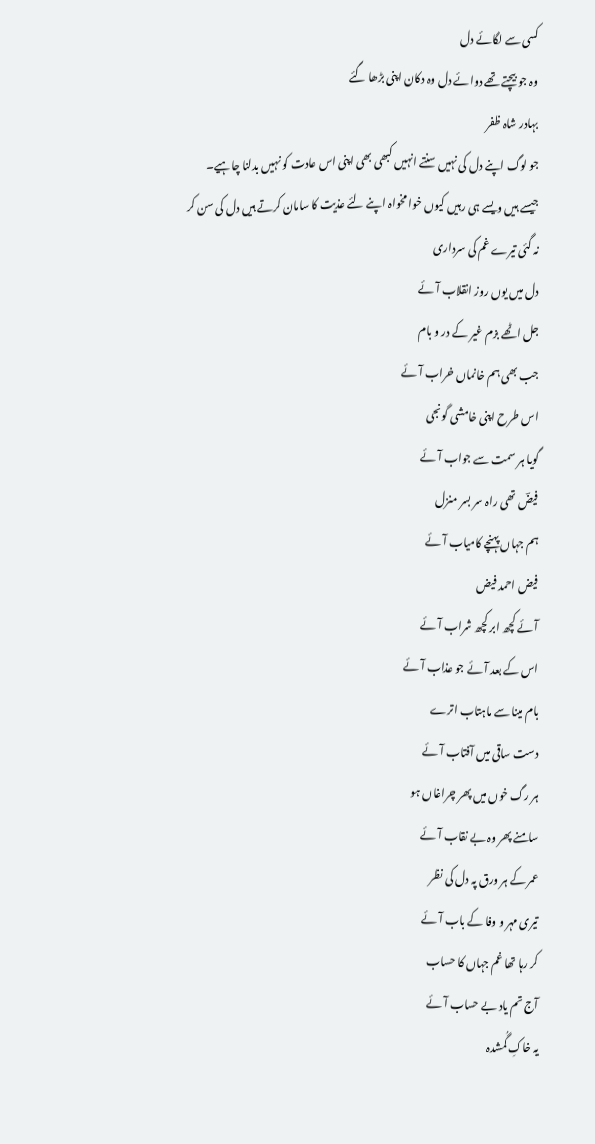کسی سے لگائے دل
وہ جو بیچتے تھے دوائے دل وہ دکان اپنی بڑھا گئے
بہادر شاہ ظفر
جو لوگ اپنے دل کی نہیں سنتے انہیں کبھی بھی اپنی اس عادت کو نہیں بدلنا چاہیے۔
جیسے ہیں ویسے ہی رہیں کیوں خوا مخواہ اپنے لئے عذیت کا سامان کرتے ہیں دل کی سن کر
نہ گئی تیرے غم کی سرداری
دل میں یوں روز انقلاب آئے
جل اٹھے بزم غیر کے در و بام
جب بھی ہم خانماں خراب آئے
اس طرح اپنی خامشی گونجی
گویا ہر سمت سے جواب آئے
فیضؔ تھی راہ سر بسر منزل
ہم جہاں پہنچے کامیاب آئے
فیض احمد فیض
آئے کچھ ابر کچھ شراب آئے
اس کے بعد آئے جو عذاب آئے
بام مینا سے ماہتاب اترے
دست ساقی میں آفتاب آئے
ہر رگ خوں میں پھر چراغاں ہو
سامنے پھر وہ بے نقاب آئے
عمر کے ہر ورق پہ دل کی نظر
تیری مہر و وفا کے باب آئے
کر رہا تھا غم جہاں کا حساب
آج تم یاد بے حساب آئے
یہ خاکِ گُمشدہ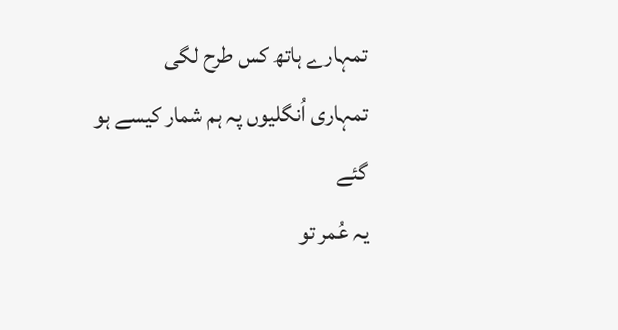تمہارے ہاتھ کس طرح لگی
تمہاری اُنگلیوں پہ ہم شمار کیسے ہو گئے
یہ عُمر تو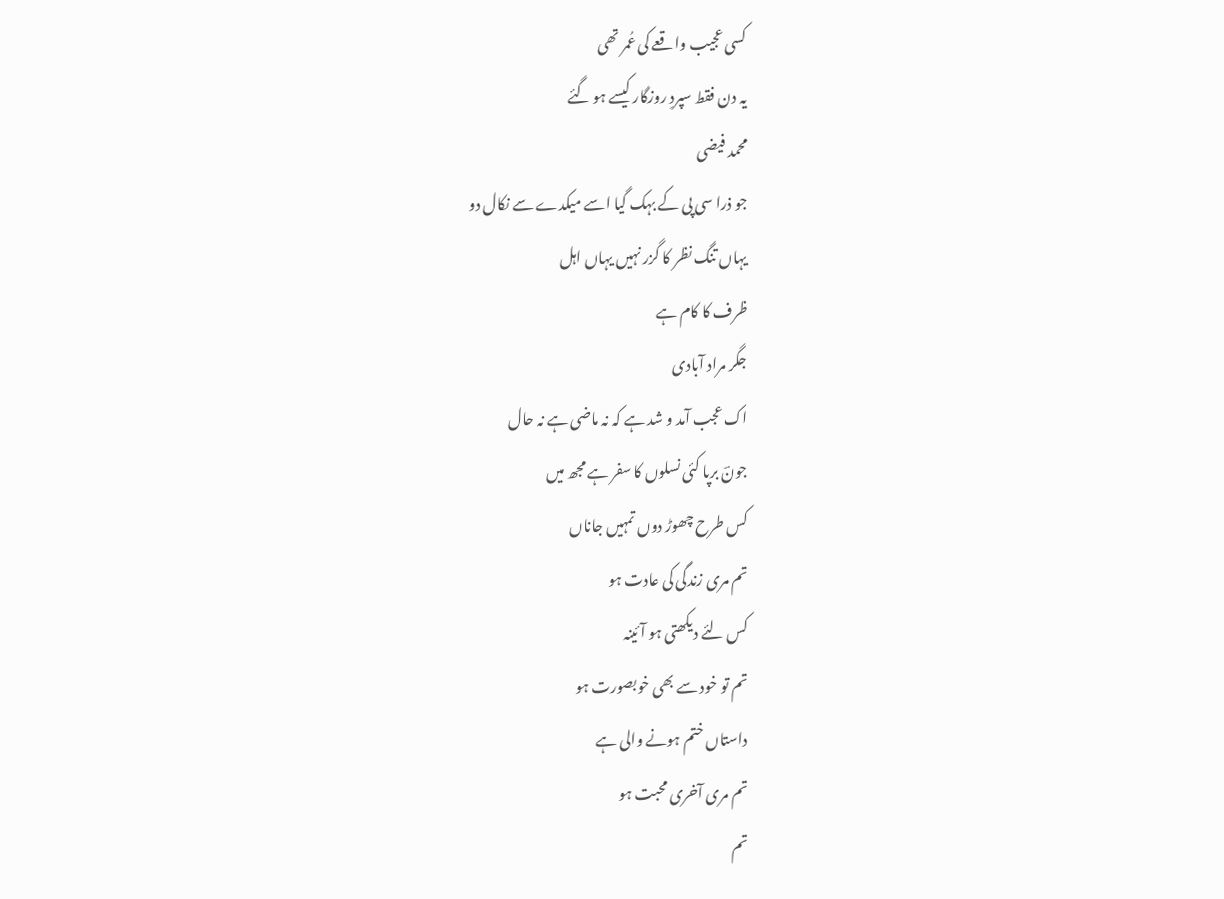کسی عجیب واقعے کی عُمر تھی
یہ دن فقط سپردِ روزگار کیسے ہو گئے
محمد فیضی
جو ذرا سی پی کے بہک گیا اسے میکدے سے نکال دو
یہاں تنگ نظر کا گزر نہیں یہاں اہل
ظرف کا کام ہے
جگر مراد آبادی
اک عجب آمد و شد ہے کہ نہ ماضی ہے نہ حال
جونؔ برپا کئی نسلوں کا سفر ہے مجھ میں
کس طرح چھوڑ دوں تمہیں جاناں
تم مری زندگی کی عادت ہو
کس لئے دیکھتی ہو آئینہ
تم تو خود سے بھی خوبصورت ہو
داستاں ختم ہونے والی ہے
تم مری آخری محبت ہو
تم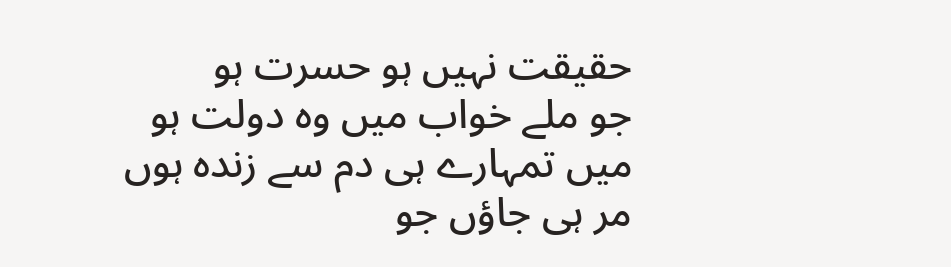حقیقت نہیں ہو حسرت ہو
جو ملے خواب میں وہ دولت ہو
میں تمہارے ہی دم سے زندہ ہوں
مر ہی جاؤں جو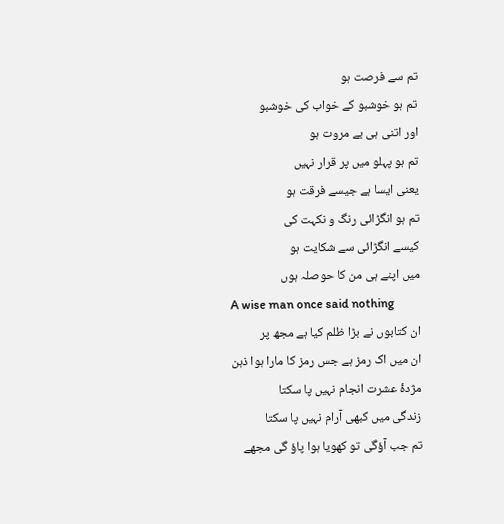تم سے فرصت ہو
تم ہو خوشبو کے خواب کی خوشبو
اور اتنی ہی بے مروت ہو
تم ہو پہلو میں پر قرار نہیں
یعنی ایسا ہے جیسے فرقت ہو
تم ہو انگڑائی رنگ و نکہت کی
کیسے انگڑائی سے شکایت ہو
میں اپنے ہی من کا حوصلہ ہوں
A wise man once said nothing
ان کتابوں نے بڑا ظلم کیا ہے مجھ پر
ان میں اک رمز ہے جس رمز کا مارا ہوا ذہن
مژدۂ عشرت انجام نہیں پا سکتا
زندگی میں کبھی آرام نہیں پا سکتا
تم جب آؤگی تو کھویا ہوا پاؤ گی مجھے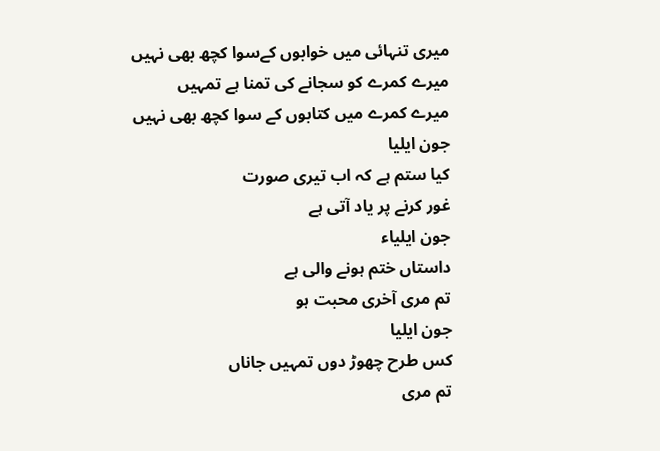میری تنہائی میں خوابوں کےسوا کچھ بھی نہیں
میرے کمرے کو سجانے کی تمنا ہے تمہیں
میرے کمرے میں کتابوں کے سوا کچھ بھی نہیں
جون ایلیا
کیا ستم ہے کہ اب تیری صورت
غور کرنے پر یاد آتی ہے
جون ایلیاء
داستاں ختم ہونے والی ہے
تم مری آخری محبت ہو
جون ایلیا
کس طرح چھوڑ دوں تمہیں جاناں
تم مری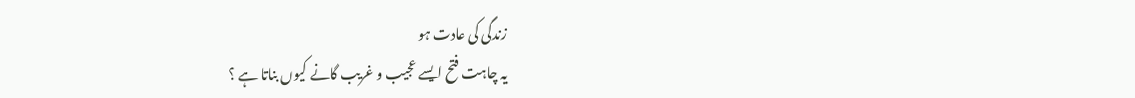زندگی کی عادت ہو
یہ چاہت فتح ایسے عجیب و غریب گانے کیوں بناتا ہے ؟